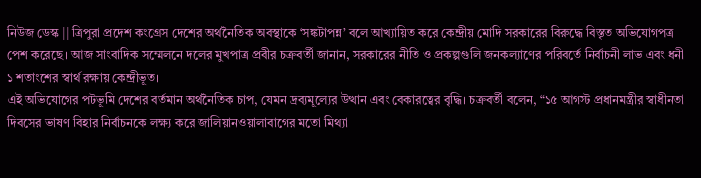নিউজ ডেস্ক || ত্রিপুরা প্রদেশ কংগ্রেস দেশের অর্থনৈতিক অবস্থাকে ‘সঙ্কটাপন্ন’ বলে আখ্যায়িত করে কেন্দ্রীয় মোদি সরকারের বিরুদ্ধে বিস্তৃত অভিযোগপত্র পেশ করেছে। আজ সাংবাদিক সম্মেলনে দলের মুখপাত্র প্রবীর চক্রবর্তী জানান, সরকারের নীতি ও প্রকল্পগুলি জনকল্যাণের পরিবর্তে নির্বাচনী লাভ এবং ধনী ১ শতাংশের স্বার্থ রক্ষায় কেন্দ্রীভূত।
এই অভিযোগের পটভূমি দেশের বর্তমান অর্থনৈতিক চাপ, যেমন দ্রব্যমূল্যের উত্থান এবং বেকারত্বের বৃদ্ধি। চক্রবর্তী বলেন, “১৫ আগস্ট প্রধানমন্ত্রীর স্বাধীনতা দিবসের ভাষণ বিহার নির্বাচনকে লক্ষ্য করে জালিয়ানওয়ালাবাগের মতো মিথ্যা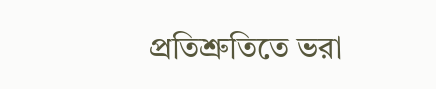প্রতিশ্রুতিতে ভরা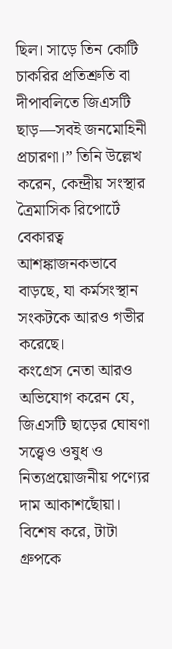ছিল। সাড়ে তিন কোটি চাকরির প্রতিশ্রুতি বা দীপাবলিতে জিএসটি ছাড়—সবই জনমোহিনী প্রচারণা।” তিনি উল্লেখ করেন, কেন্দ্রীয় সংস্থার ত্রৈমাসিক রিপোর্টে বেকারত্ব আশঙ্কাজনকভাবে বাড়ছে, যা কর্মসংস্থান সংকটকে আরও গভীর করেছে।
কংগ্রেস নেতা আরও অভিযোগ করেন যে, জিএসটি ছাড়ের ঘোষণা সত্ত্বেও ওষুধ ও নিত্যপ্রয়োজনীয় পণ্যের দাম আকাশছোঁয়া। বিশেষ করে, টাটা গ্রুপকে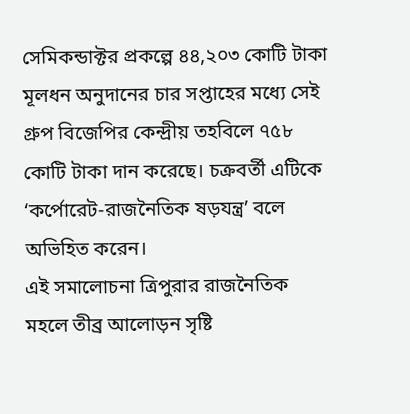সেমিকন্ডাক্টর প্রকল্পে ৪৪,২০৩ কোটি টাকা মূলধন অনুদানের চার সপ্তাহের মধ্যে সেই গ্রুপ বিজেপির কেন্দ্রীয় তহবিলে ৭৫৮ কোটি টাকা দান করেছে। চক্রবর্তী এটিকে ‘কর্পোরেট-রাজনৈতিক ষড়যন্ত্র’ বলে অভিহিত করেন।
এই সমালোচনা ত্রিপুরার রাজনৈতিক মহলে তীব্র আলোড়ন সৃষ্টি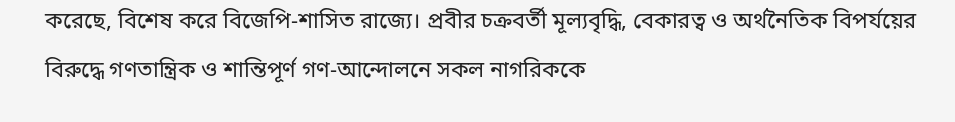করেছে, বিশেষ করে বিজেপি-শাসিত রাজ্যে। প্রবীর চক্রবর্তী মূল্যবৃদ্ধি, বেকারত্ব ও অর্থনৈতিক বিপর্যয়ের বিরুদ্ধে গণতান্ত্রিক ও শান্তিপূর্ণ গণ-আন্দোলনে সকল নাগরিককে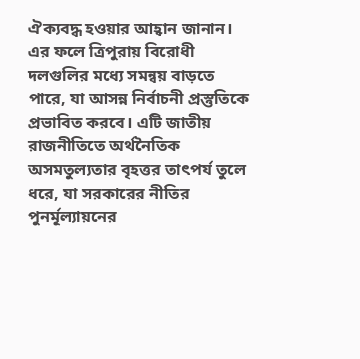ঐক্যবদ্ধ হওয়ার আহ্বান জানান।
এর ফলে ত্রিপুরায় বিরোধী দলগুলির মধ্যে সমন্বয় বাড়তে পারে, যা আসন্ন নির্বাচনী প্রস্তুতিকে প্রভাবিত করবে। এটি জাতীয় রাজনীতিতে অর্থনৈতিক অসমতুল্যতার বৃহত্তর তাৎপর্য তুলে ধরে, যা সরকারের নীতির পুনর্মূল্যায়নের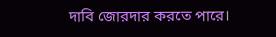দাবি জোরদার করতে পারে।